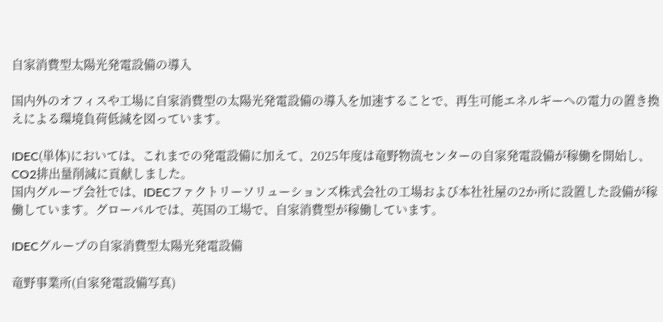自家消費型太陽光発電設備の導入

国内外のオフィスや工場に自家消費型の太陽光発電設備の導入を加速することで、再生可能エネルギーへの電力の置き換えによる環境負荷低減を図っています。

IDEC(単体)においては、これまでの発電設備に加えて、2025年度は竜野物流センターの自家発電設備が稼働を開始し、CO2排出量削減に貢献しました。
国内グループ会社では、IDECファクトリーソリューションズ株式会社の工場および本社社屋の2か所に設置した設備が稼働しています。グローバルでは、英国の工場で、自家消費型が稼働しています。

IDECグループの自家消費型太陽光発電設備

竜野事業所(自家発電設備写真)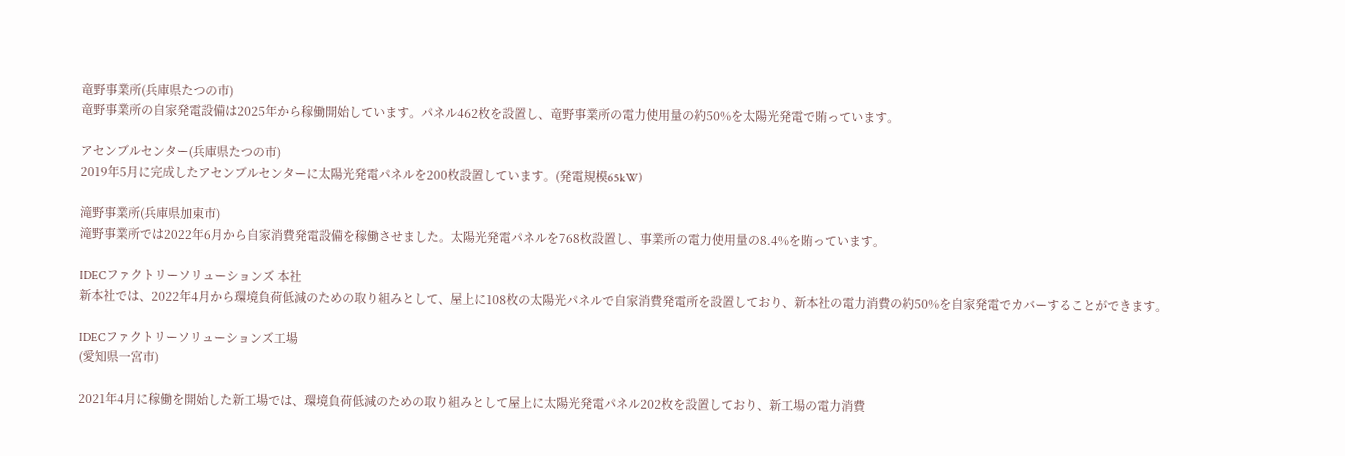竜野事業所(兵庫県たつの市)
竜野事業所の自家発電設備は2025年から稼働開始しています。パネル462枚を設置し、竜野事業所の電力使用量の約50%を太陽光発電で賄っています。

アセンブルセンター(兵庫県たつの市)
2019年5月に完成したアセンブルセンターに太陽光発電パネルを200枚設置しています。(発電規模65kW)

滝野事業所(兵庫県加東市)
滝野事業所では2022年6月から自家消費発電設備を稼働させました。太陽光発電パネルを768枚設置し、事業所の電力使用量の8.4%を賄っています。

IDECファクトリーソリューションズ 本社
新本社では、2022年4月から環境負荷低減のための取り組みとして、屋上に108枚の太陽光パネルで自家消費発電所を設置しており、新本社の電力消費の約50%を自家発電でカバーすることができます。

IDECファクトリーソリューションズ工場
(愛知県一宮市)

2021年4月に稼働を開始した新工場では、環境負荷低減のための取り組みとして屋上に太陽光発電パネル202枚を設置しており、新工場の電力消費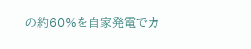の約60%を自家発電でカ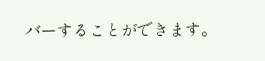バーすることができます。